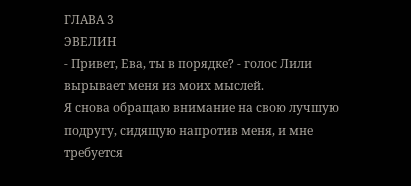ГЛАВА 3
ЭВЕЛИН
- Привет, Ева, ты в порядке? - голос Лили вырывает меня из моих мыслей.
Я снова обращаю внимание на свою лучшую подругу, сидящую напротив меня, и мне требуется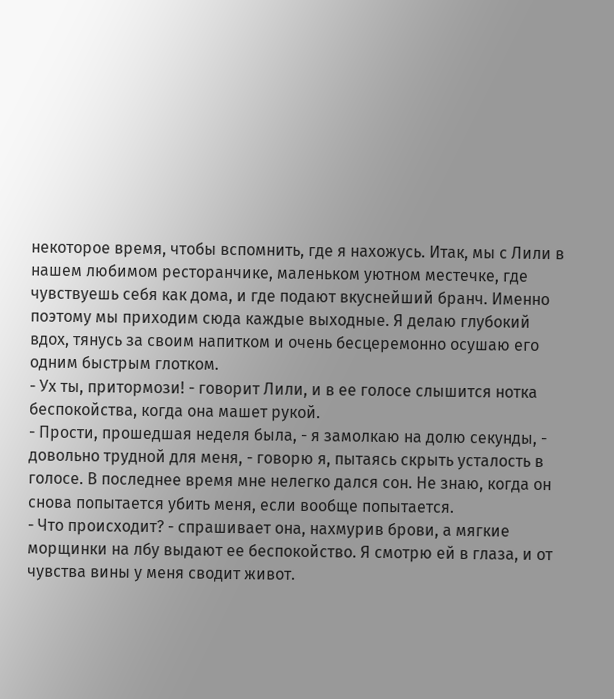некоторое время, чтобы вспомнить, где я нахожусь. Итак, мы с Лили в нашем любимом ресторанчике, маленьком уютном местечке, где чувствуешь себя как дома, и где подают вкуснейший бранч. Именно поэтому мы приходим сюда каждые выходные. Я делаю глубокий вдох, тянусь за своим напитком и очень бесцеремонно осушаю его одним быстрым глотком.
- Ух ты, притормози! - говорит Лили, и в ее голосе слышится нотка беспокойства, когда она машет рукой.
- Прости, прошедшая неделя была, - я замолкаю на долю секунды, - довольно трудной для меня, - говорю я, пытаясь скрыть усталость в голосе. В последнее время мне нелегко дался сон. Не знаю, когда он снова попытается убить меня, если вообще попытается.
- Что происходит? - спрашивает она, нахмурив брови, а мягкие морщинки на лбу выдают ее беспокойство. Я смотрю ей в глаза, и от чувства вины у меня сводит живот.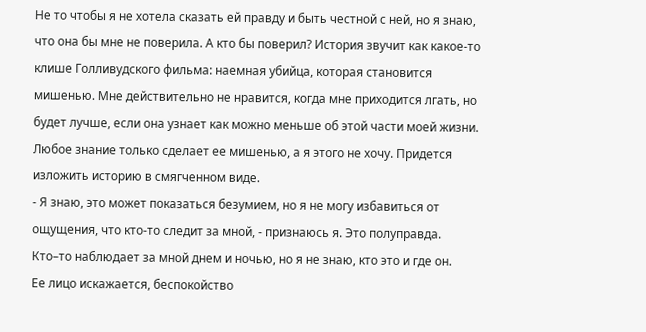Не то чтобы я не хотела сказать ей правду и быть честной с ней, но я знаю, что она бы мне не поверила. А кто бы поверил? История звучит как какое-то клише Голливудского фильма: наемная убийца, которая становится мишенью. Мне действительно не нравится, когда мне приходится лгать, но будет лучше, если она узнает как можно меньше об этой части моей жизни. Любое знание только сделает ее мишенью, а я этого не хочу. Придется изложить историю в смягченном виде.
- Я знаю, это может показаться безумием, но я не могу избавиться от ощущения, что кто-то следит за мной, - признаюсь я. Это полуправда. Кто–то наблюдает за мной днем и ночью, но я не знаю, кто это и где он.
Ее лицо искажается, беспокойство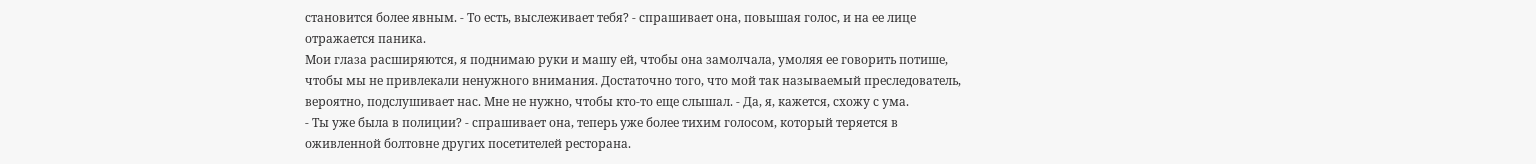становится более явным. - То есть, выслеживает тебя? - спрашивает она, повышая голос, и на ее лице отражается паника.
Мои глаза расширяются, я поднимаю руки и машу ей, чтобы она замолчала, умоляя ее говорить потише, чтобы мы не привлекали ненужного внимания. Достаточно того, что мой так называемый преследователь, вероятно, подслушивает нас. Мне не нужно, чтобы кто-то еще слышал. - Да, я, кажется, схожу с ума.
- Ты уже была в полиции? - спрашивает она, теперь уже более тихим голосом, который теряется в оживленной болтовне других посетителей ресторана.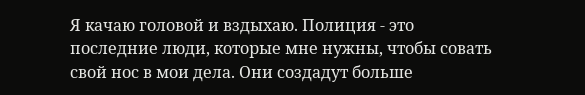Я качаю головой и вздыхаю. Полиция - это последние люди, которые мне нужны, чтобы совать свой нос в мои дела. Они создадут больше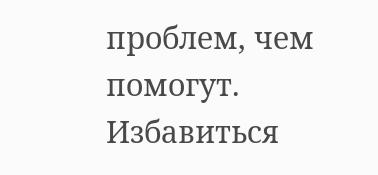проблем, чем помогут. Избавиться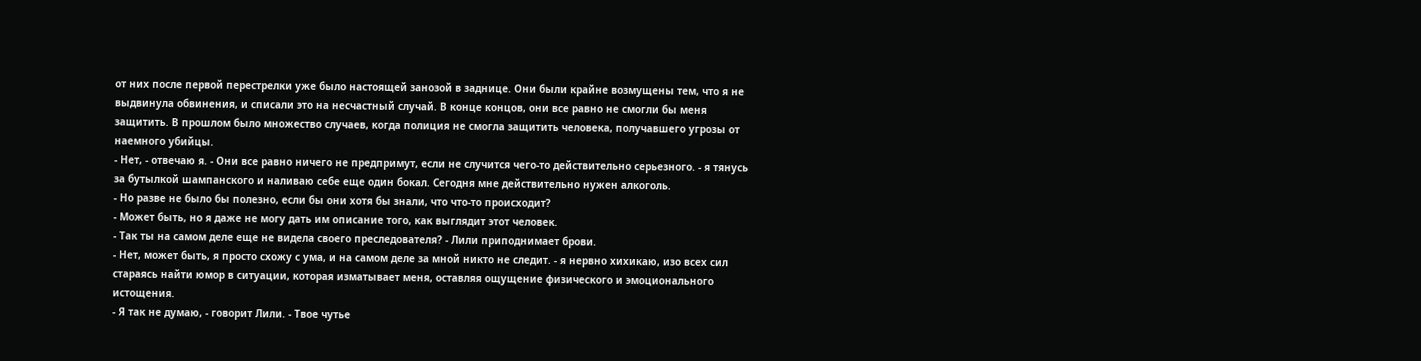от них после первой перестрелки уже было настоящей занозой в заднице. Они были крайне возмущены тем, что я не выдвинула обвинения, и списали это на несчастный случай. В конце концов, они все равно не смогли бы меня защитить. В прошлом было множество случаев, когда полиция не смогла защитить человека, получавшего угрозы от наемного убийцы.
- Нет, - отвечаю я. - Они все равно ничего не предпримут, если не случится чего-то действительно серьезного. - я тянусь за бутылкой шампанского и наливаю себе еще один бокал. Сегодня мне действительно нужен алкоголь.
- Но разве не было бы полезно, если бы они хотя бы знали, что что-то происходит?
- Может быть, но я даже не могу дать им описание того, как выглядит этот человек.
- Так ты на самом деле еще не видела своего преследователя? - Лили приподнимает брови.
- Нет, может быть, я просто схожу с ума, и на самом деле за мной никто не следит. - я нервно хихикаю, изо всех сил стараясь найти юмор в ситуации, которая изматывает меня, оставляя ощущение физического и эмоционального истощения.
- Я так не думаю, - говорит Лили. - Твое чутье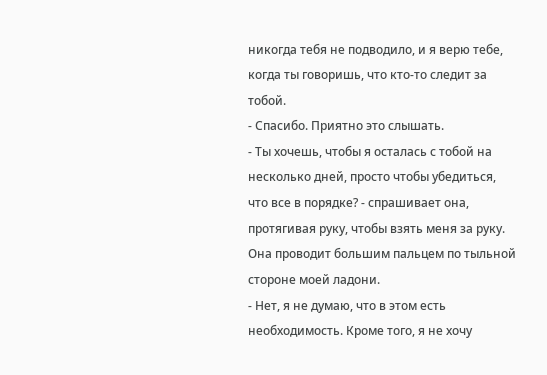никогда тебя не подводило, и я верю тебе, когда ты говоришь, что кто-то следит за тобой.
- Спасибо. Приятно это слышать.
- Ты хочешь, чтобы я осталась с тобой на несколько дней, просто чтобы убедиться, что все в порядке? - спрашивает она, протягивая руку, чтобы взять меня за руку. Она проводит большим пальцем по тыльной стороне моей ладони.
- Нет, я не думаю, что в этом есть необходимость. Кроме того, я не хочу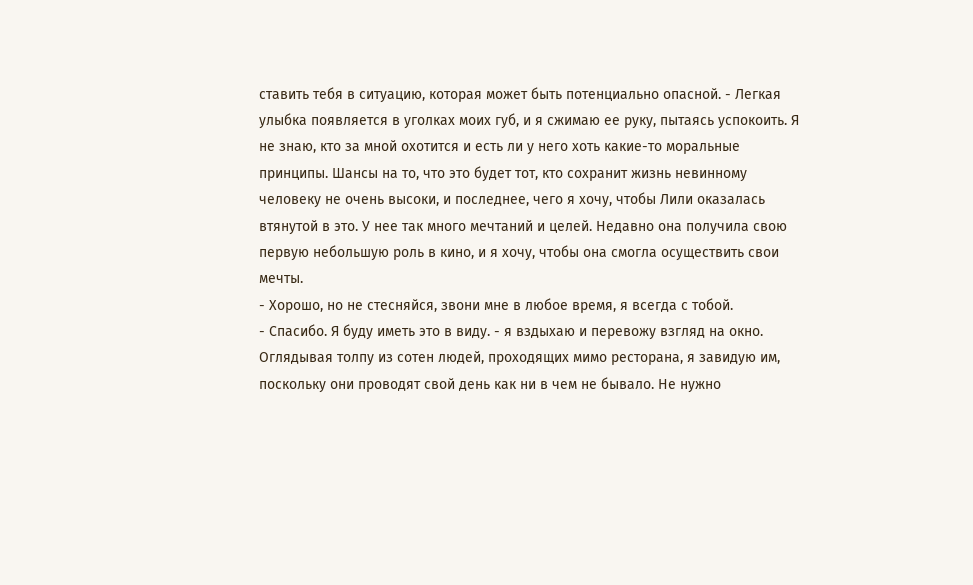ставить тебя в ситуацию, которая может быть потенциально опасной. - Легкая улыбка появляется в уголках моих губ, и я сжимаю ее руку, пытаясь успокоить. Я не знаю, кто за мной охотится и есть ли у него хоть какие-то моральные принципы. Шансы на то, что это будет тот, кто сохранит жизнь невинному человеку не очень высоки, и последнее, чего я хочу, чтобы Лили оказалась втянутой в это. У нее так много мечтаний и целей. Недавно она получила свою первую небольшую роль в кино, и я хочу, чтобы она смогла осуществить свои мечты.
- Хорошо, но не стесняйcя, звони мне в любое время, я всегда с тобой.
- Спасибо. Я буду иметь это в виду. - я вздыхаю и перевожу взгляд на окно. Оглядывая толпу из сотен людей, проходящих мимо ресторана, я завидую им, поскольку они проводят свой день как ни в чем не бывало. Не нужно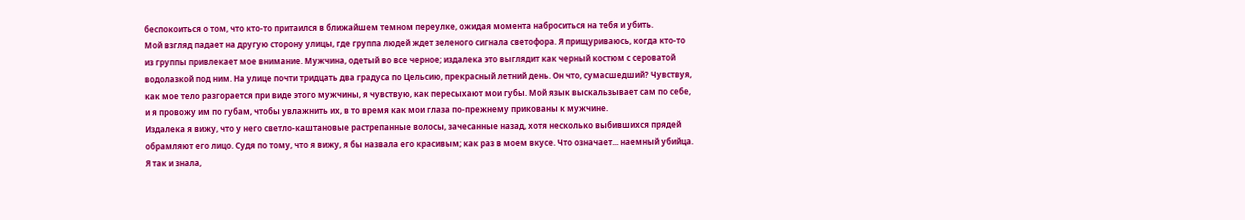беспокоиться о том, что кто-то притаился в ближайшем темном переулке, ожидая момента наброситься на тебя и убить.
Мой взгляд падает на другую сторону улицы, где группа людей ждет зеленого сигнала светофора. Я прищуриваюсь, когда кто-то из группы привлекает мое внимание. Мужчина, одетый во все черное; издалека это выглядит как черный костюм с сероватой водолазкой под ним. На улице почти тридцать два градуса по Цельсию, прекрасный летний день. Он что, сумасшедший? Чувствуя, как мое тело разгорается при виде этого мужчины, я чувствую, как пересыхают мои губы. Мой язык выскальзывает сам по себе, и я провожу им по губам, чтобы увлажнить их, в то время как мои глаза по-прежнему прикованы к мужчине.
Издалека я вижу, что у него светло-каштановые растрепанные волосы, зачесанные назад, хотя несколько выбившихся прядей обрамляют его лицо. Судя по тому, что я вижу, я бы назвала его красивым; как раз в моем вкусе. Что означает... наемный убийца. Я так и знала,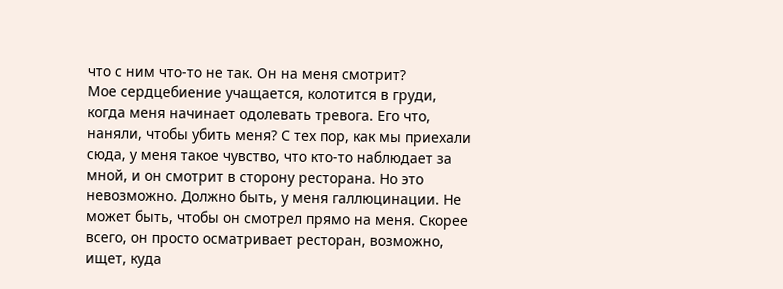что с ним что-то не так. Он на меня смотрит?
Мое сердцебиение учащается, колотится в груди, когда меня начинает одолевать тревога. Его что, наняли, чтобы убить меня? С тех пор, как мы приехали сюда, у меня такое чувство, что кто-то наблюдает за мной, и он смотрит в сторону ресторана. Но это невозможно. Должно быть, у меня галлюцинации. Не может быть, чтобы он смотрел прямо на меня. Скорее всего, он просто осматривает ресторан, возможно, ищет, куда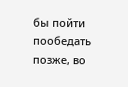бы пойти пообедать позже, во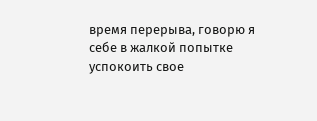время перерыва, говорю я себе в жалкой попытке успокоить свое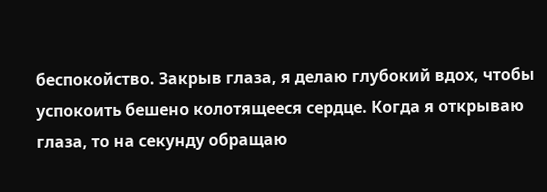беспокойство. Закрыв глаза, я делаю глубокий вдох, чтобы успокоить бешено колотящееся сердце. Когда я открываю глаза, то на секунду обращаю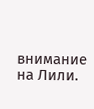внимание на Лили.